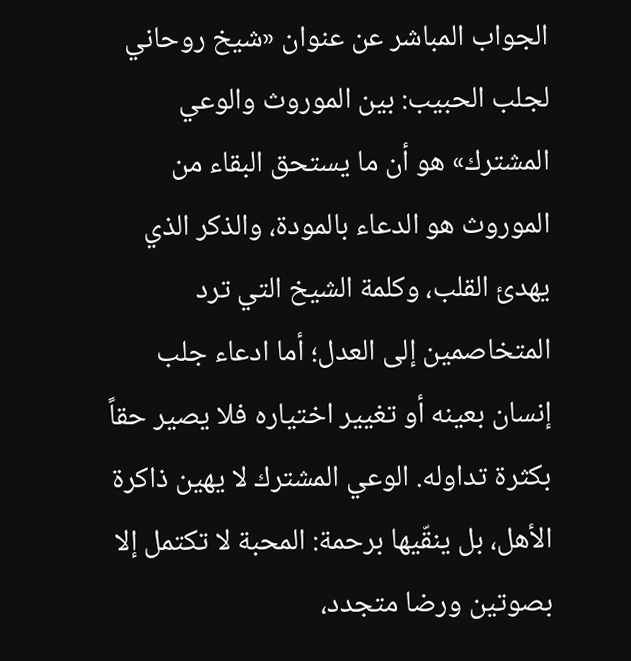الجواب المباشر عن عنوان «شيخ روحاني لجلب الحبيب: بين الموروث والوعي المشترك» هو أن ما يستحق البقاء من الموروث هو الدعاء بالمودة، والذكر الذي يهدئ القلب، وكلمة الشيخ التي ترد المتخاصمين إلى العدل؛ أما ادعاء جلب إنسان بعينه أو تغيير اختياره فلا يصير حقاً بكثرة تداوله. الوعي المشترك لا يهين ذاكرة الأهل، بل ينقّيها برحمة: المحبة لا تكتمل إلا بصوتين ورضا متجدد،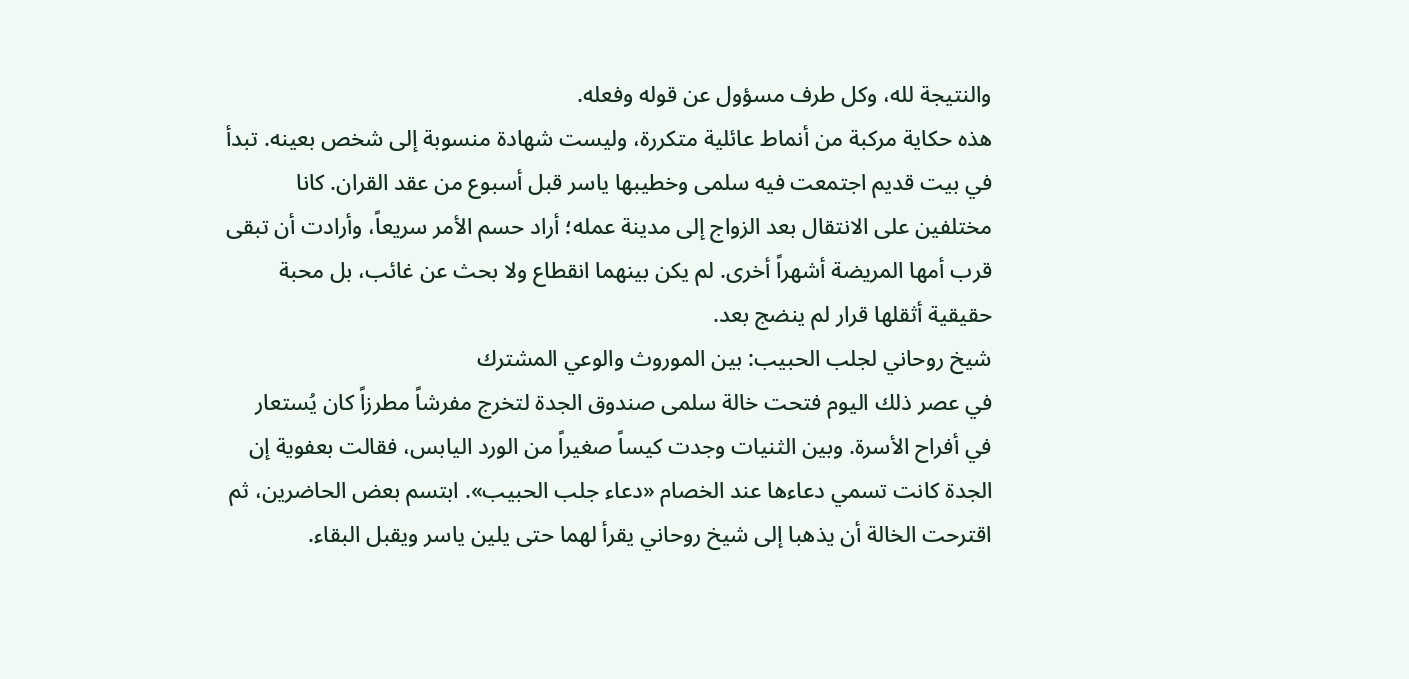والنتيجة لله، وكل طرف مسؤول عن قوله وفعله.
هذه حكاية مركبة من أنماط عائلية متكررة، وليست شهادة منسوبة إلى شخص بعينه. تبدأ في بيت قديم اجتمعت فيه سلمى وخطيبها ياسر قبل أسبوع من عقد القران. كانا مختلفين على الانتقال بعد الزواج إلى مدينة عمله؛ أراد حسم الأمر سريعاً، وأرادت أن تبقى قرب أمها المريضة أشهراً أخرى. لم يكن بينهما انقطاع ولا بحث عن غائب، بل محبة حقيقية أثقلها قرار لم ينضج بعد.
شيخ روحاني لجلب الحبيب: بين الموروث والوعي المشترك
في عصر ذلك اليوم فتحت خالة سلمى صندوق الجدة لتخرج مفرشاً مطرزاً كان يُستعار في أفراح الأسرة. وبين الثنيات وجدت كيساً صغيراً من الورد اليابس، فقالت بعفوية إن الجدة كانت تسمي دعاءها عند الخصام «دعاء جلب الحبيب». ابتسم بعض الحاضرين، ثم اقترحت الخالة أن يذهبا إلى شيخ روحاني يقرأ لهما حتى يلين ياسر ويقبل البقاء.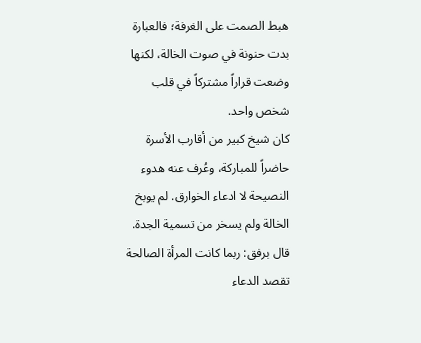هبط الصمت على الغرفة؛ فالعبارة بدت حنونة في صوت الخالة، لكنها وضعت قراراً مشتركاً في قلب شخص واحد.
كان شيخ كبير من أقارب الأسرة حاضراً للمباركة، وعُرف عنه هدوء النصيحة لا ادعاء الخوارق. لم يوبخ الخالة ولم يسخر من تسمية الجدة. قال برفق: ربما كانت المرأة الصالحة تقصد الدعاء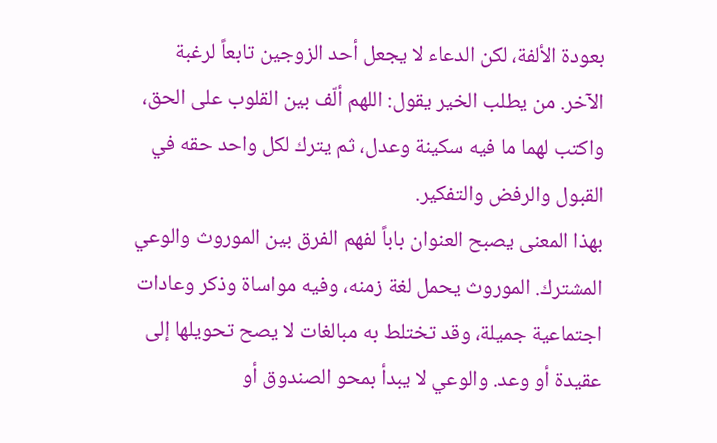بعودة الألفة، لكن الدعاء لا يجعل أحد الزوجين تابعاً لرغبة الآخر. من يطلب الخير يقول: اللهم ألّف بين القلوب على الحق، واكتب لهما ما فيه سكينة وعدل، ثم يترك لكل واحد حقه في القبول والرفض والتفكير.
بهذا المعنى يصبح العنوان باباً لفهم الفرق بين الموروث والوعي المشترك. الموروث يحمل لغة زمنه، وفيه مواساة وذكر وعادات اجتماعية جميلة، وقد تختلط به مبالغات لا يصح تحويلها إلى عقيدة أو وعد. والوعي لا يبدأ بمحو الصندوق أو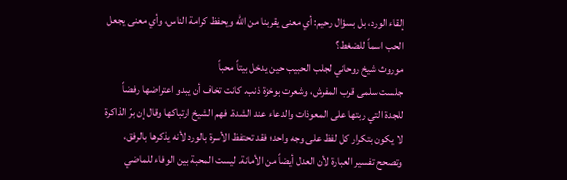إلقاء الورد، بل بسؤال رحيم: أي معنى يقربنا من الله ويحفظ كرامة الناس، وأي معنى يجعل الحب اسماً للضغط؟
موروث شيخ روحاني لجلب الحبيب حين يدخل بيتاً محباً
جلست سلمى قرب المفرش، وشعرت بوخزة ذنب. كانت تخاف أن يبدو اعتراضها رفضاً للجدة التي ربتها على المعوذات والدعاء عند الشدة. فهم الشيخ ارتباكها وقال إن برّ الذاكرة لا يكون بتكرار كل لفظ على وجه واحد؛ فقد تحتفظ الأسرة بالورد لأنه يذكرها بالرفق، وتصحح تفسير العبارة لأن العدل أيضاً من الأمانة. ليست المحبة بين الوفاء للماضي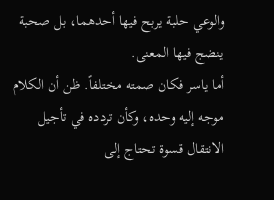والوعي حلبة يربح فيها أحدهما، بل صحبة ينضج فيها المعنى.
أما ياسر فكان صمته مختلفاً. ظن أن الكلام موجه إليه وحده، وكأن تردده في تأجيل الانتقال قسوة تحتاج إلى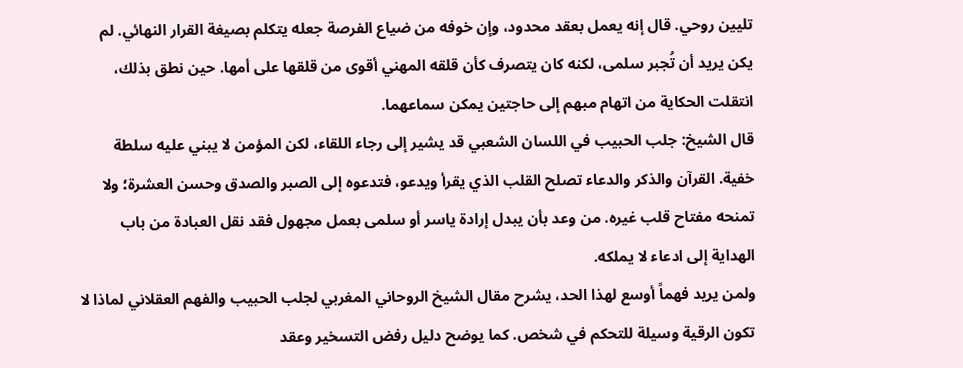تليين روحي. قال إنه يعمل بعقد محدود، وإن خوفه من ضياع الفرصة جعله يتكلم بصيغة القرار النهائي. لم يكن يريد أن تُجبر سلمى، لكنه كان يتصرف كأن قلقه المهني أقوى من قلقها على أمها. حين نطق بذلك، انتقلت الحكاية من اتهام مبهم إلى حاجتين يمكن سماعهما.
قال الشيخ: جلب الحبيب في اللسان الشعبي قد يشير إلى رجاء اللقاء، لكن المؤمن لا يبني عليه سلطة خفية. القرآن والذكر والدعاء تصلح القلب الذي يقرأ ويدعو، فتدعوه إلى الصبر والصدق وحسن العشرة؛ ولا تمنحه مفتاح قلب غيره. من وعد بأن يبدل إرادة ياسر أو سلمى بعمل مجهول فقد نقل العبادة من باب الهداية إلى ادعاء لا يملكه.
ولمن يريد فهماً أوسع لهذا الحد، يشرح مقال الشيخ الروحاني المغربي لجلب الحبيب والفهم العقلاني لماذا لا تكون الرقية وسيلة للتحكم في شخص. كما يوضح دليل رفض التسخير وعقد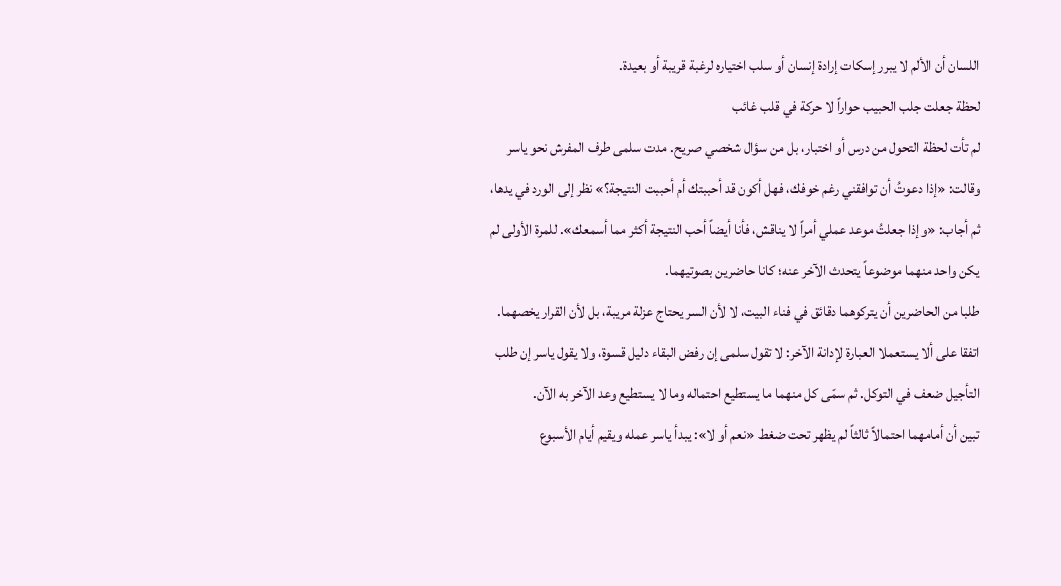اللسان أن الألم لا يبرر إسكات إرادة إنسان أو سلب اختياره لرغبة قريبة أو بعيدة.
لحظة جعلت جلب الحبيب حواراً لا حركة في قلب غائب
لم تأت لحظة التحول من درس أو اختبار، بل من سؤال شخصي صريح. مدت سلمى طرف المفرش نحو ياسر وقالت: «إذا دعوتُ أن توافقني رغم خوفك، فهل أكون قد أحببتك أم أحببت النتيجة؟» نظر إلى الورد في يدها، ثم أجاب: «وإذا جعلتُ موعد عملي أمراً لا يناقش، فأنا أيضاً أحب النتيجة أكثر مما أسمعك». للمرة الأولى لم يكن واحد منهما موضوعاً يتحدث الآخر عنه؛ كانا حاضرين بصوتيهما.
طلبا من الحاضرين أن يتركوهما دقائق في فناء البيت، لا لأن السر يحتاج عزلة مريبة، بل لأن القرار يخصهما. اتفقا على ألا يستعملا العبارة لإدانة الآخر: لا تقول سلمى إن رفض البقاء دليل قسوة، ولا يقول ياسر إن طلب التأجيل ضعف في التوكل. ثم سمّى كل منهما ما يستطيع احتماله وما لا يستطيع وعد الآخر به الآن.
تبين أن أمامهما احتمالاً ثالثاً لم يظهر تحت ضغط «نعم أو لا»: يبدأ ياسر عمله ويقيم أيام الأسبوع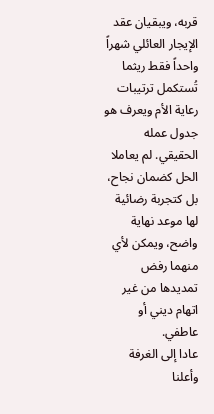قربه، ويبقيان عقد الإيجار العائلي شهراً واحداً فقط ريثما تُستكمل ترتيبات رعاية الأم ويعرف هو جدول عمله الحقيقي. لم يعاملا الحل كضمان نجاح، بل كتجربة رضائية لها موعد نهاية واضح، ويمكن لأي منهما رفض تمديدها من غير اتهام ديني أو عاطفي.
عادا إلى الغرفة وأعلنا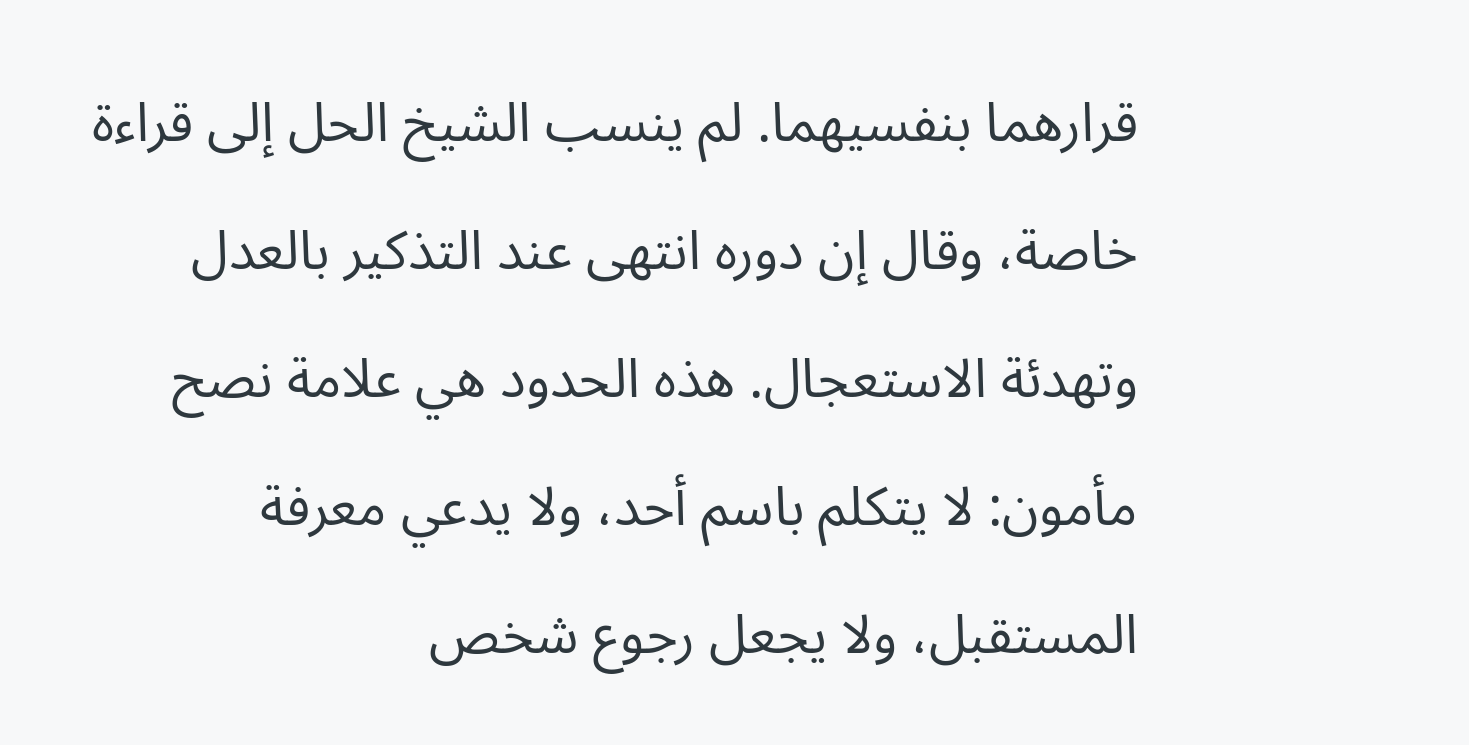قرارهما بنفسيهما. لم ينسب الشيخ الحل إلى قراءة خاصة، وقال إن دوره انتهى عند التذكير بالعدل وتهدئة الاستعجال. هذه الحدود هي علامة نصح مأمون: لا يتكلم باسم أحد، ولا يدعي معرفة المستقبل، ولا يجعل رجوع شخص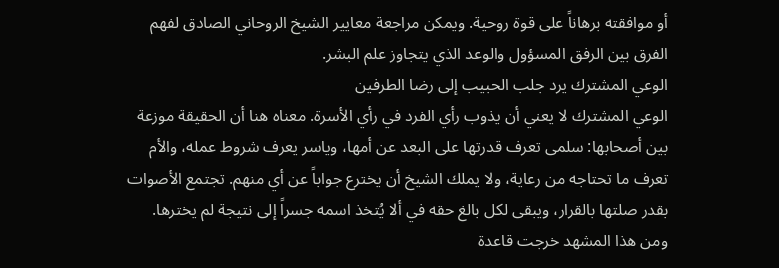أو موافقته برهاناً على قوة روحية. ويمكن مراجعة معايير الشيخ الروحاني الصادق لفهم الفرق بين الرفق المسؤول والوعد الذي يتجاوز علم البشر.
الوعي المشترك يرد جلب الحبيب إلى رضا الطرفين
الوعي المشترك لا يعني أن يذوب رأي الفرد في رأي الأسرة. معناه هنا أن الحقيقة موزعة بين أصحابها: سلمى تعرف قدرتها على البعد عن أمها، وياسر يعرف شروط عمله، والأم تعرف ما تحتاجه من رعاية، ولا يملك الشيخ أن يخترع جواباً عن أي منهم. تجتمع الأصوات بقدر صلتها بالقرار، ويبقى لكل بالغ حقه في ألا يُتخذ اسمه جسراً إلى نتيجة لم يخترها.
ومن هذا المشهد خرجت قاعدة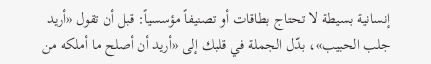إنسانية بسيطة لا تحتاج بطاقات أو تصنيفاً مؤسسياً: قبل أن تقول «أريد جلب الحبيب»، بدّل الجملة في قلبك إلى «أريد أن أصلح ما أملكه من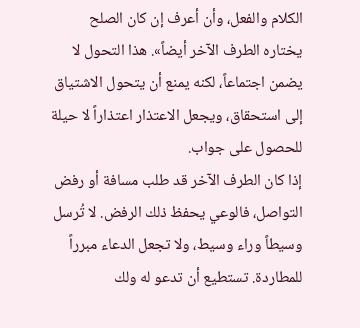الكلام والفعل، وأن أعرف إن كان الصلح يختاره الطرف الآخر أيضاً». هذا التحول لا يضمن اجتماعاً، لكنه يمنع أن يتحول الاشتياق إلى استحقاق، ويجعل الاعتذار اعتذاراً لا حيلة للحصول على جواب.
إذا كان الطرف الآخر قد طلب مسافة أو رفض التواصل، فالوعي يحفظ ذلك الرفض. لا تُرسل وسيطاً وراء وسيط، ولا تجعل الدعاء مبرراً للمطاردة. تستطيع أن تدعو له ولك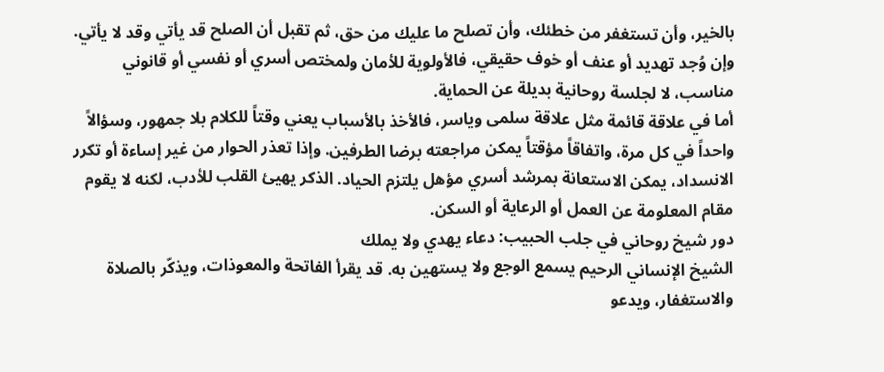بالخير، وأن تستغفر من خطئك، وأن تصلح ما عليك من حق، ثم تقبل أن الصلح قد يأتي وقد لا يأتي. وإن وُجد تهديد أو عنف أو خوف حقيقي، فالأولوية للأمان ولمختص أسري أو نفسي أو قانوني مناسب، لا لجلسة روحانية بديلة عن الحماية.
أما في علاقة قائمة مثل علاقة سلمى وياسر، فالأخذ بالأسباب يعني وقتاً للكلام بلا جمهور، وسؤالاً واحداً في كل مرة، واتفاقاً مؤقتاً يمكن مراجعته برضا الطرفين. وإذا تعذر الحوار من غير إساءة أو تكرر الانسداد، يمكن الاستعانة بمرشد أسري مؤهل يلتزم الحياد. الذكر يهيئ القلب للأدب، لكنه لا يقوم مقام المعلومة عن العمل أو الرعاية أو السكن.
دور شيخ روحاني في جلب الحبيب: دعاء يهدي ولا يملك
الشيخ الإنساني الرحيم يسمع الوجع ولا يستهين به. قد يقرأ الفاتحة والمعوذات، ويذكّر بالصلاة والاستغفار، ويدعو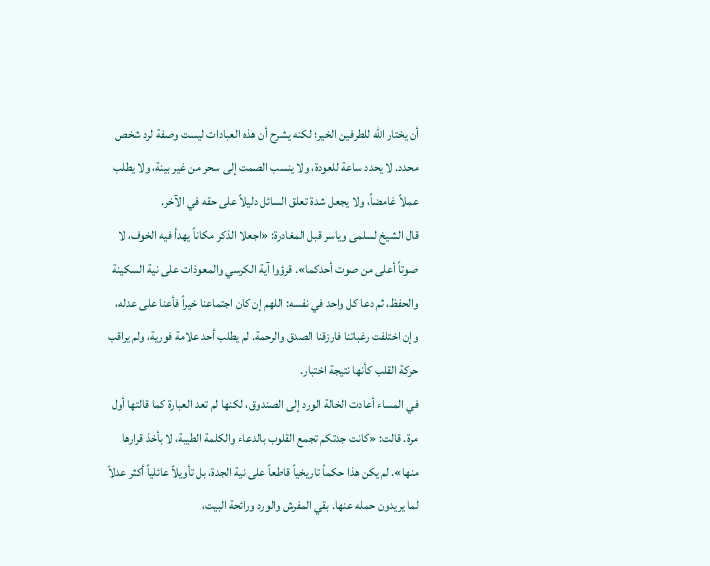أن يختار الله للطرفين الخير؛ لكنه يشرح أن هذه العبادات ليست وصفة لرد شخص محدد. لا يحدد ساعة للعودة، ولا ينسب الصمت إلى سحر من غير بينة، ولا يطلب عملاً غامضاً، ولا يجعل شدة تعلق السائل دليلاً على حقه في الآخر.
قال الشيخ لسلمى وياسر قبل المغادرة: «اجعلا الذكر مكاناً يهدأ فيه الخوف، لا صوتاً أعلى من صوت أحدكما». قرؤوا آية الكرسي والمعوذات على نية السكينة والحفظ، ثم دعا كل واحد في نفسه: اللهم إن كان اجتماعنا خيراً فأعنا على عدله، وإن اختلفت رغباتنا فارزقنا الصدق والرحمة. لم يطلب أحد علامة فورية، ولم يراقب حركة القلب كأنها نتيجة اختبار.
في المساء أعادت الخالة الورد إلى الصندوق، لكنها لم تعد العبارة كما قالتها أول مرة. قالت: «كانت جدتكم تجمع القلوب بالدعاء والكلمة الطيبة، لا بأخذ قرارها منها». لم يكن هذا حكماً تاريخياً قاطعاً على نية الجدة، بل تأويلاً عائلياً أكثر عدلاً لما يريدون حمله عنها. بقي المفرش والورد ورائحة البيت،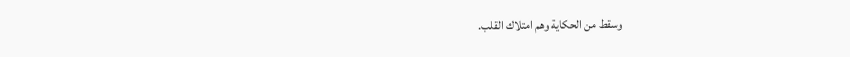وسقط من الحكاية وهم امتلاك القلب.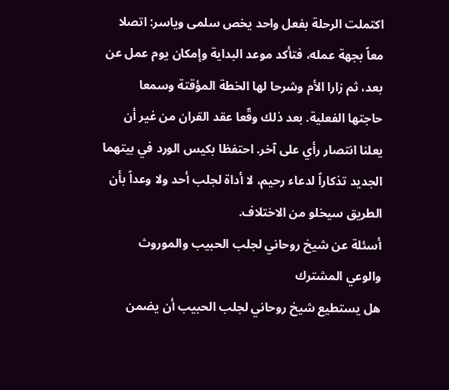اكتملت الرحلة بفعل واحد يخص سلمى وياسر: اتصلا معاً بجهة عمله، فتأكد موعد البداية وإمكان يوم عمل عن بعد، ثم زارا الأم وشرحا لها الخطة المؤقتة وسمعا حاجتها الفعلية. بعد ذلك وقّعا عقد القران من غير أن يعلنا انتصار رأي على آخر. احتفظا بكيس الورد في بيتهما الجديد تذكاراً لدعاء رحيم، لا أداة لجلب أحد ولا وعداً بأن الطريق سيخلو من الاختلاف.
أسئلة عن شيخ روحاني لجلب الحبيب والموروث والوعي المشترك
هل يستطيع شيخ روحاني لجلب الحبيب أن يضمن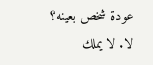عودة شخص بعينه؟
لا. لا يملك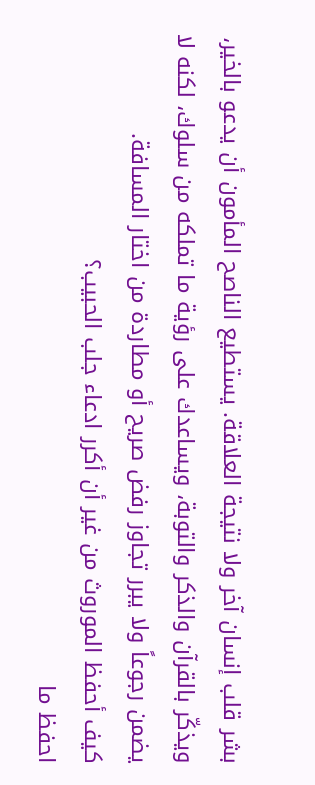بشر قلب إنسان آخر ولا نتيجة العلاقة. يستطيع الناصح المأمون أن يدعو بالخير، ويذكّر بالقرآن والذكر والتوبة، ويساعدك على رؤية ما تملكه من سلوك، لكنه لا يضمن رجوعاً ولا يبرر تجاوز رفض صريح أو مطاردة من اختار المسافة.
كيف أحفظ الموروث من غير أن أكرر ادعاء جلب الحبيب؟
احفظ ما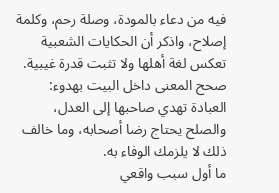فيه من دعاء بالمودة، وصلة رحم، وكلمة إصلاح، واذكر أن الحكايات الشعبية تعكس لغة أهلها ولا تثبت قدرة غيبية. صحح المعنى داخل البيت بهدوء: العبادة تهدي صاحبها إلى العدل، والصلح يحتاج رضا أصحابه، وما خالف ذلك لا يلزمك الوفاء به.
ما أول سبب واقعي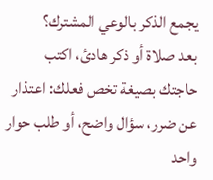يجمع الذكر بالوعي المشترك؟
بعد صلاة أو ذكر هادئ، اكتب حاجتك بصيغة تخص فعلك: اعتذار عن ضرر، سؤال واضح، أو طلب حوار واحد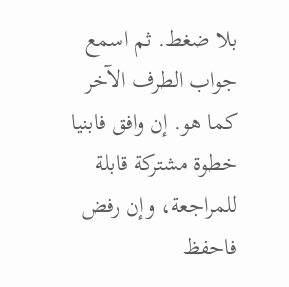بلا ضغط. ثم اسمع جواب الطرف الآخر كما هو. إن وافق فابنيا خطوة مشتركة قابلة للمراجعة، وإن رفض فاحفظ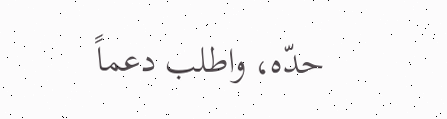حدّه، واطلب دعماً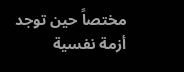مختصاً حين توجد أزمة نفسية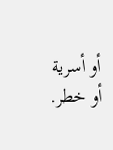أو أسرية أو خطر.